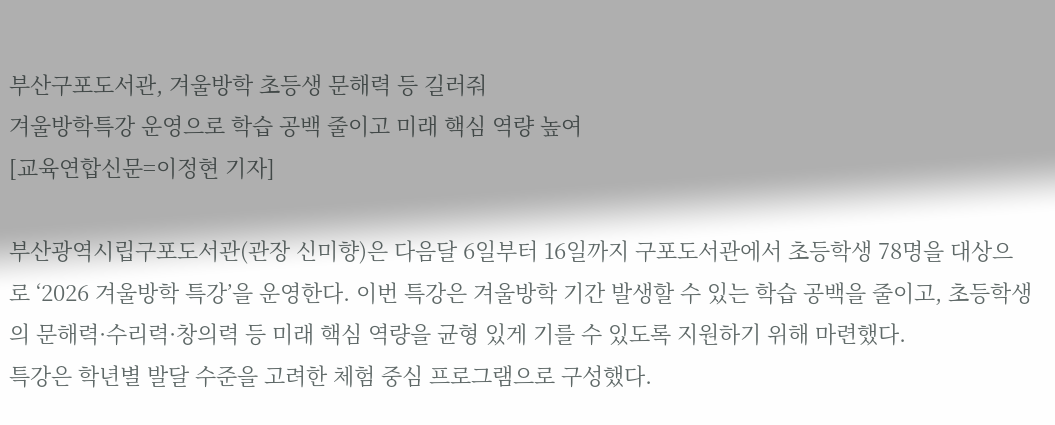부산구포도서관, 겨울방학 초등생 문해력 등 길러줘
겨울방학특강 운영으로 학습 공백 줄이고 미래 핵심 역량 높여
[교육연합신문=이정현 기자]

부산광역시립구포도서관(관장 신미향)은 다음달 6일부터 16일까지 구포도서관에서 초등학생 78명을 대상으로 ‘2026 겨울방학 특강’을 운영한다. 이번 특강은 겨울방학 기간 발생할 수 있는 학습 공백을 줄이고, 초등학생의 문해력·수리력·창의력 등 미래 핵심 역량을 균형 있게 기를 수 있도록 지원하기 위해 마련했다.
특강은 학년별 발달 수준을 고려한 체험 중심 프로그램으로 구성했다.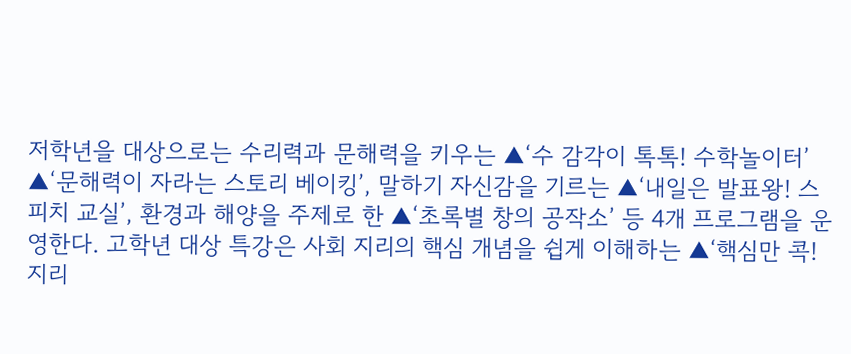저학년을 대상으로는 수리력과 문해력을 키우는 ▲‘수 감각이 톡톡! 수학놀이터’ ▲‘문해력이 자라는 스토리 베이킹’, 말하기 자신감을 기르는 ▲‘내일은 발표왕! 스피치 교실’, 환경과 해양을 주제로 한 ▲‘초록별 창의 공작소’ 등 4개 프로그램을 운영한다. 고학년 대상 특강은 사회 지리의 핵심 개념을 쉽게 이해하는 ▲‘핵심만 콕! 지리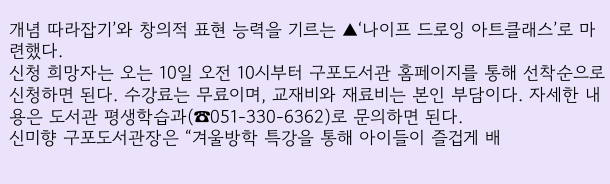개념 따라잡기’와 창의적 표현 능력을 기르는 ▲‘나이프 드로잉 아트클래스’로 마련했다.
신청 희망자는 오는 10일 오전 10시부터 구포도서관 홈페이지를 통해 선착순으로 신청하면 된다. 수강료는 무료이며, 교재비와 재료비는 본인 부담이다. 자세한 내용은 도서관 평생학습과(☎051-330-6362)로 문의하면 된다.
신미향 구포도서관장은 “겨울방학 특강을 통해 아이들이 즐겁게 배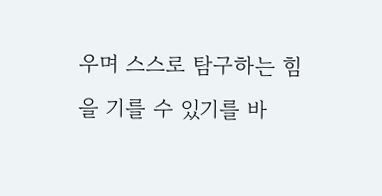우며 스스로 탐구하는 힘을 기를 수 있기를 바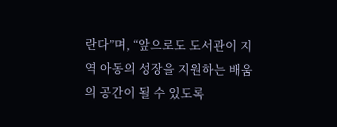란다”며, “앞으로도 도서관이 지역 아동의 성장을 지원하는 배움의 공간이 될 수 있도록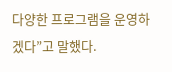다양한 프로그램을 운영하겠다”고 말했다.